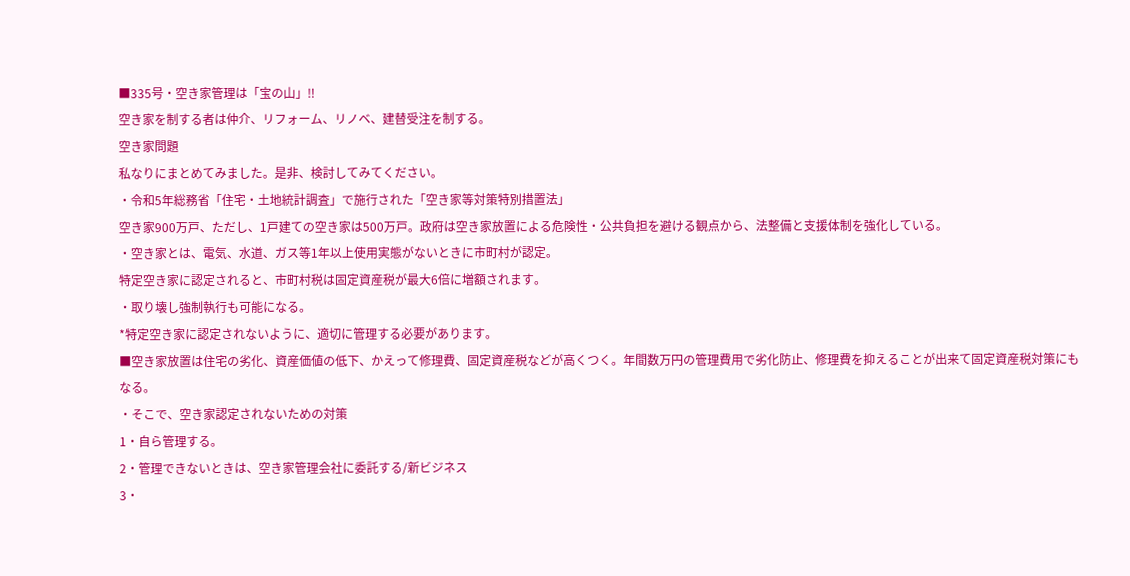■335号・空き家管理は「宝の山」‼
空き家を制する者は仲介、リフォーム、リノベ、建替受注を制する。
空き家問題
私なりにまとめてみました。是非、検討してみてください。
・令和5年総務省「住宅・土地統計調査」で施行された「空き家等対策特別措置法」
空き家900万戸、ただし、1戸建ての空き家は500万戸。政府は空き家放置による危険性・公共負担を避ける観点から、法整備と支援体制を強化している。
・空き家とは、電気、水道、ガス等1年以上使用実態がないときに市町村が認定。
特定空き家に認定されると、市町村税は固定資産税が最大6倍に増額されます。
・取り壊し強制執行も可能になる。
*特定空き家に認定されないように、適切に管理する必要があります。
■空き家放置は住宅の劣化、資産価値の低下、かえって修理費、固定資産税などが高くつく。年間数万円の管理費用で劣化防止、修理費を抑えることが出来て固定資産税対策にもなる。
・そこで、空き家認定されないための対策
1・自ら管理する。
2・管理できないときは、空き家管理会社に委託する/新ビジネス
3・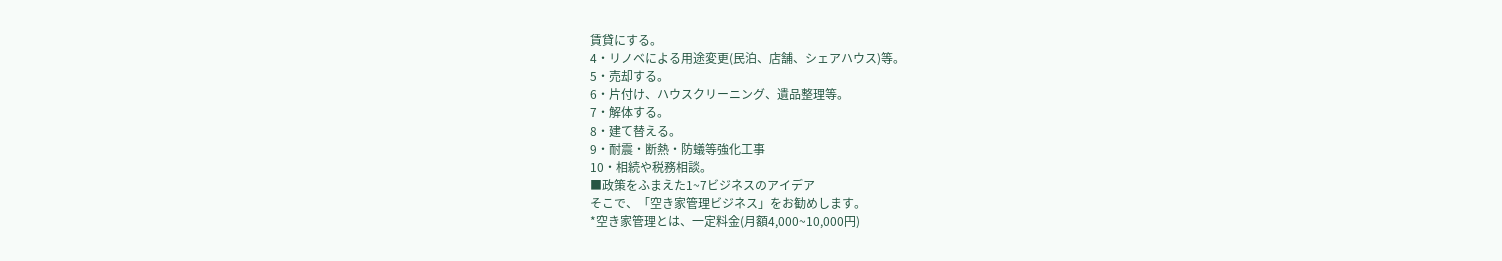賃貸にする。
4・リノベによる用途変更(民泊、店舗、シェアハウス)等。
5・売却する。
6・片付け、ハウスクリーニング、遺品整理等。
7・解体する。
8・建て替える。
9・耐震・断熱・防蟻等強化工事
10・相続や税務相談。
■政策をふまえた1~7ビジネスのアイデア
そこで、「空き家管理ビジネス」をお勧めします。
*空き家管理とは、一定料金(月額4,000~10,000円)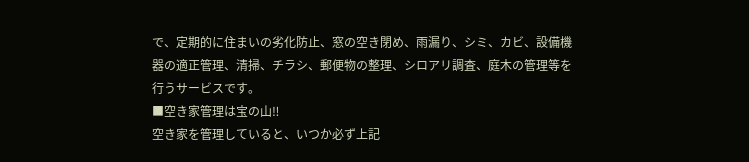で、定期的に住まいの劣化防止、窓の空き閉め、雨漏り、シミ、カビ、設備機器の適正管理、清掃、チラシ、郵便物の整理、シロアリ調査、庭木の管理等を行うサービスです。
■空き家管理は宝の山‼
空き家を管理していると、いつか必ず上記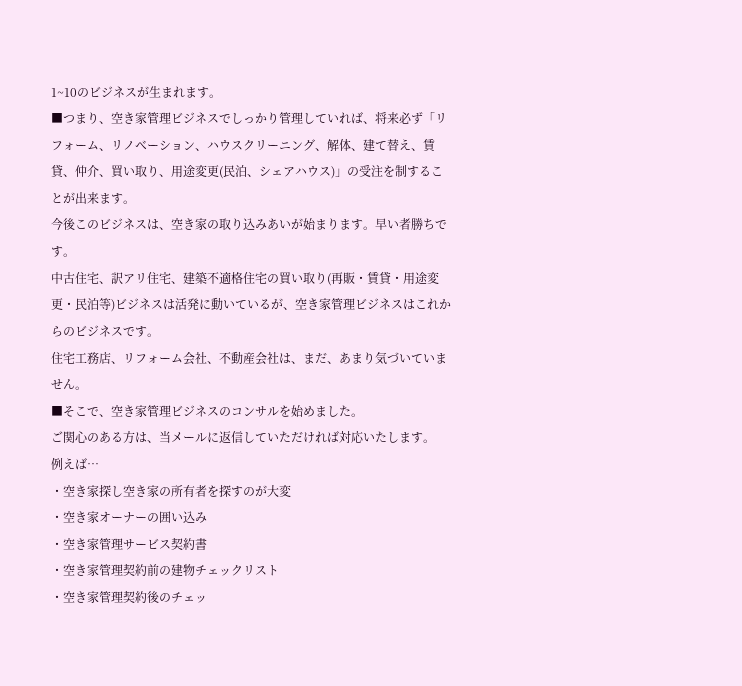1~10のビジネスが生まれます。
■つまり、空き家管理ビジネスでしっかり管理していれば、将来必ず「リフォーム、リノベーション、ハウスクリーニング、解体、建て替え、賃貸、仲介、買い取り、用途変更(民泊、シェアハウス)」の受注を制することが出来ます。
今後このビジネスは、空き家の取り込みあいが始まります。早い者勝ちです。
中古住宅、訳アリ住宅、建築不適格住宅の買い取り(再販・賃貸・用途変更・民泊等)ビジネスは活発に動いているが、空き家管理ビジネスはこれからのビジネスです。
住宅工務店、リフォーム会社、不動産会社は、まだ、あまり気づいていません。
■そこで、空き家管理ビジネスのコンサルを始めました。
ご関心のある方は、当メールに返信していただければ対応いたします。
例えば…
・空き家探し空き家の所有者を探すのが大変
・空き家オーナーの囲い込み
・空き家管理サービス契約書
・空き家管理契約前の建物チェックリスト
・空き家管理契約後のチェッ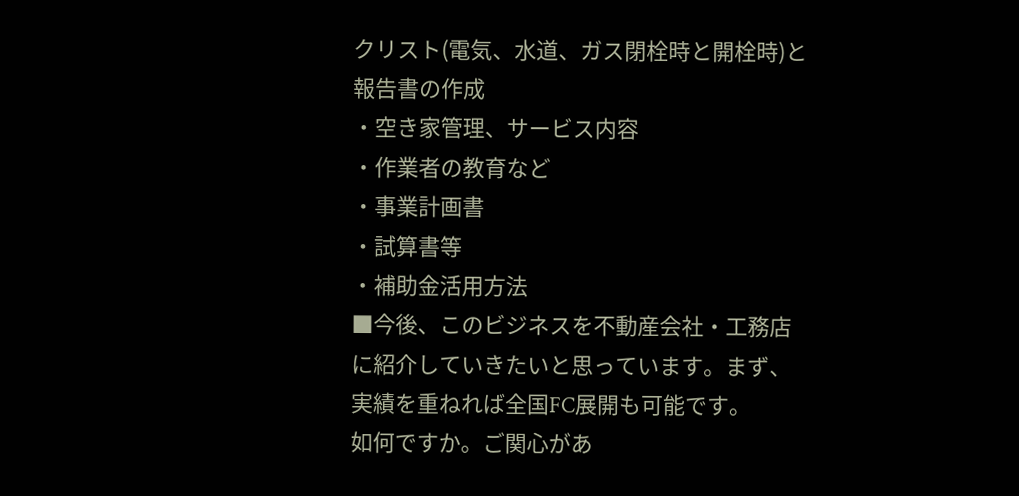クリスト(電気、水道、ガス閉栓時と開栓時)と報告書の作成
・空き家管理、サービス内容
・作業者の教育など
・事業計画書
・試算書等
・補助金活用方法
■今後、このビジネスを不動産会社・工務店に紹介していきたいと思っています。まず、実績を重ねれば全国FC展開も可能です。
如何ですか。ご関心があ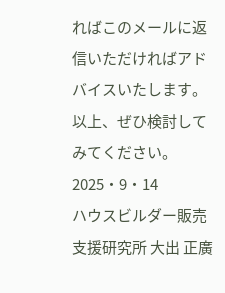ればこのメールに返信いただければアドバイスいたします。
以上、ぜひ検討してみてください。
2025・9・14
ハウスビルダー販売支援研究所 大出 正廣